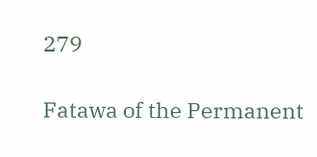279

Fatawa of the Permanent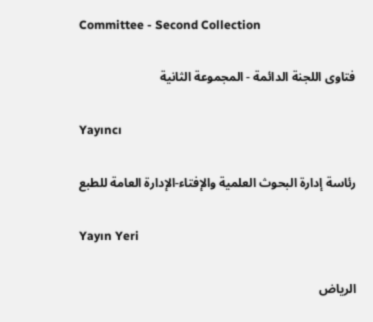Committee - Second Collection

فتاوى اللجنة الدائمة - المجموعة الثانية

Yayıncı

رئاسة إدارة البحوث العلمية والإفتاء-الإدارة العامة للطبع

Yayın Yeri

الرياض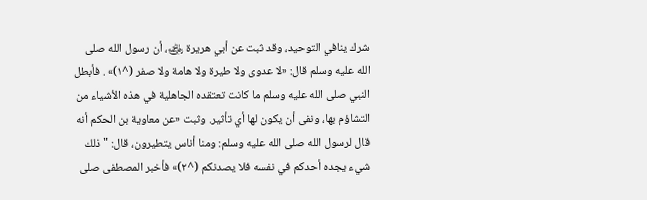شرك ينافي التوحيد، وقد ثبت عن أبي هريرة ﵁، أن رسول الله صلى الله عليه وسلم قال: «لا عدوى ولا طيرة ولا هامة ولا صفر (^١)» . فأبطل النبي صلى الله عليه وسلم ما كانت تعتقده الجاهلية في هذه الأشياء من التشاؤم بها، ونفى أن يكون لها أي تأثير. وثبت «عن معاوية بن الحكم أنه قال لرسول الله صلى الله عليه وسلم: ومنا أناس يتطيرون، قال: " ذلك شيء يجده أحدكم في نفسه فلا يصدنكم (^٢)» فأخبر المصطفى صلى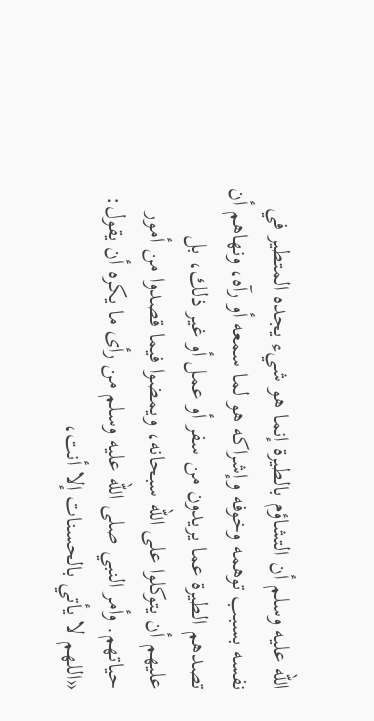الله عليه وسلم أن التشاؤم بالطيرة إنما هو شيء يجده المتطير في نفسه بسبب توهمه وخوفه وإشراكه هو لما سمعه أو رآه، ونهاهم أن تصدهم الطيرة عما يريدون من سفر أو عمل أو غير ذلك، بل عليهم أن يتوكلوا على الله سبحانه، ويمضوا فيما قصدوا من أمور حياتهم. وأمر النبي صلى الله عليه وسلم من رأى ما يكره أن يقول: «اللهم لا يأتي بالحسنات إلا أنت،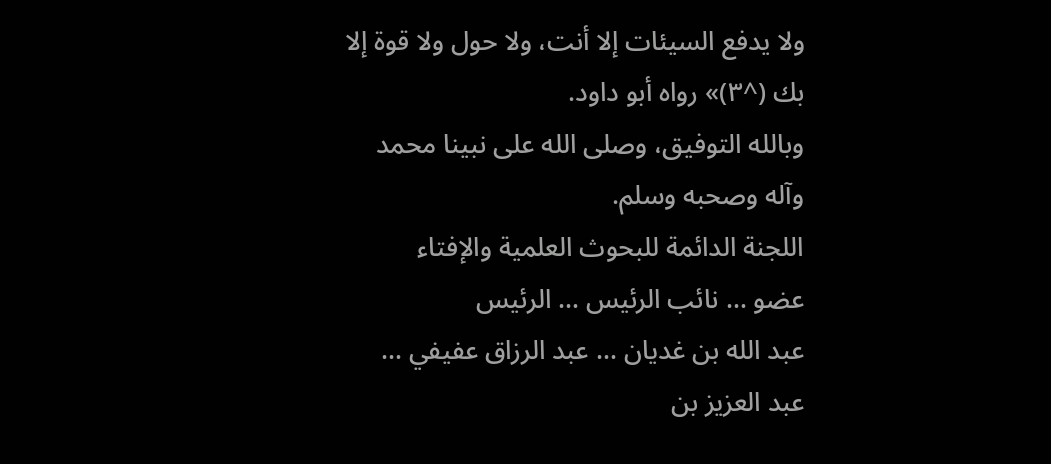ولا يدفع السيئات إلا أنت، ولا حول ولا قوة إلا بك (^٣)» رواه أبو داود.
وبالله التوفيق، وصلى الله على نبينا محمد وآله وصحبه وسلم.
اللجنة الدائمة للبحوث العلمية والإفتاء
عضو … نائب الرئيس … الرئيس
عبد الله بن غديان … عبد الرزاق عفيفي … عبد العزيز بن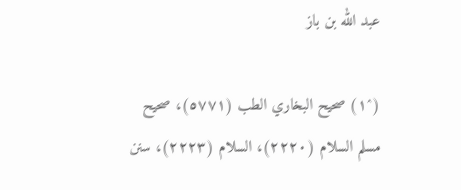عبد الله بن باز

(^١) صحيح البخاري الطب (٥٧٧١)، صحيح مسلم السلام (٢٢٢٠)، السلام (٢٢٢٣)، سنن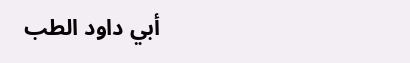أبي داود الطب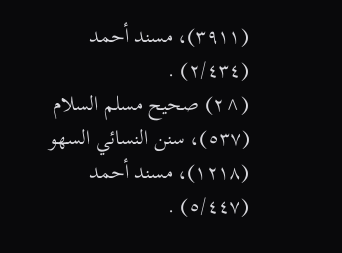(٣٩١١)، مسند أحمد (٢/٤٣٤) .
(^٢) صحيح مسلم السلام (٥٣٧)، سنن النسائي السهو (١٢١٨)، مسند أحمد (٥/٤٤٧) .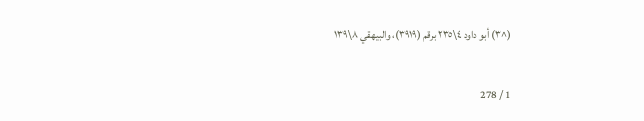(^٣) أبو داود ٤\٢٣٥ برقم (٣٩١٩)، والبيهقي ٨\١٣٩

1 / 278